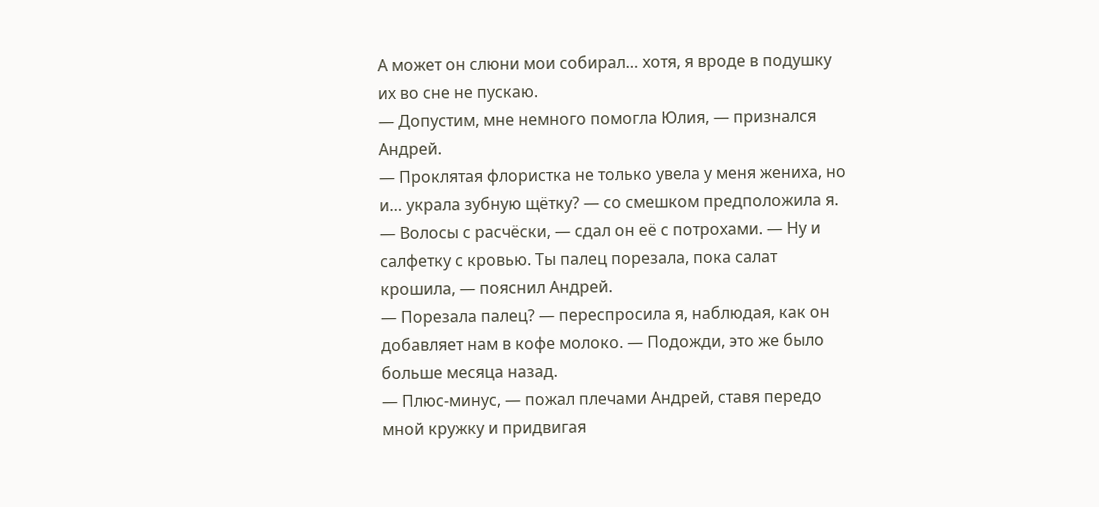А может он слюни мои собирал… хотя, я вроде в подушку их во сне не пускаю.
— Допустим, мне немного помогла Юлия, — признался Андрей.
— Проклятая флористка не только увела у меня жениха, но и… украла зубную щётку? — со смешком предположила я.
— Волосы с расчёски, — сдал он её с потрохами. — Ну и салфетку с кровью. Ты палец порезала, пока салат крошила, — пояснил Андрей.
— Порезала палец? — переспросила я, наблюдая, как он добавляет нам в кофе молоко. — Подожди, это же было больше месяца назад.
— Плюс-минус, — пожал плечами Андрей, ставя передо мной кружку и придвигая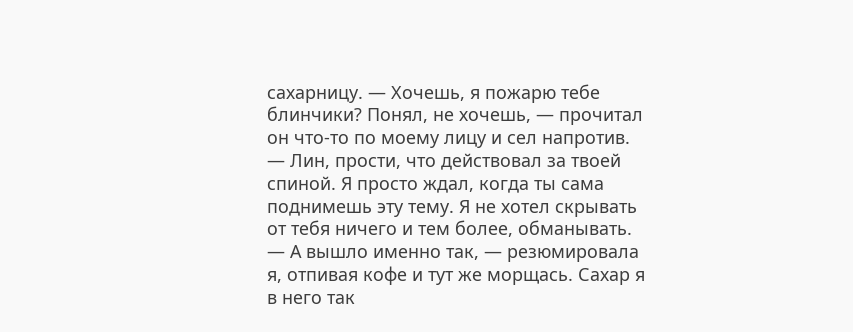сахарницу. — Хочешь, я пожарю тебе блинчики? Понял, не хочешь, — прочитал он что-то по моему лицу и сел напротив. — Лин, прости, что действовал за твоей спиной. Я просто ждал, когда ты сама поднимешь эту тему. Я не хотел скрывать от тебя ничего и тем более, обманывать.
— А вышло именно так, — резюмировала я, отпивая кофе и тут же морщась. Сахар я в него так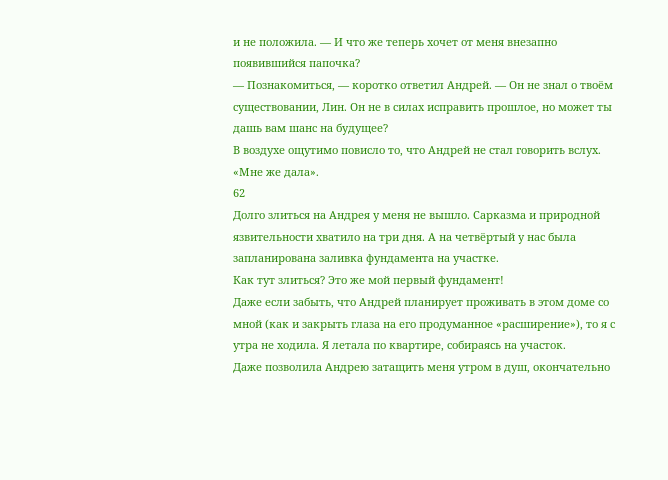и не положила. — И что же теперь хочет от меня внезапно появившийся папочка?
— Познакомиться, — коротко ответил Андрей. — Он не знал о твоём существовании, Лин. Он не в силах исправить прошлое, но может ты дашь вам шанс на будущее?
В воздухе ощутимо повисло то, что Андрей не стал говорить вслух.
«Мне же дала».
62
Долго злиться на Андрея у меня не вышло. Сарказма и природной язвительности хватило на три дня. А на четвёртый у нас была запланирована заливка фундамента на участке.
Как тут злиться? Это же мой первый фундамент!
Даже если забыть, что Андрей планирует проживать в этом доме со мной (как и закрыть глаза на его продуманное «расширение»), то я с утра не ходила. Я летала по квартире, собираясь на участок.
Даже позволила Андрею затащить меня утром в душ, окончательно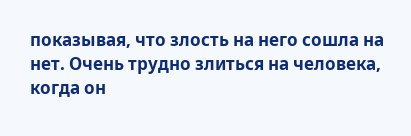показывая, что злость на него сошла на нет. Очень трудно злиться на человека, когда он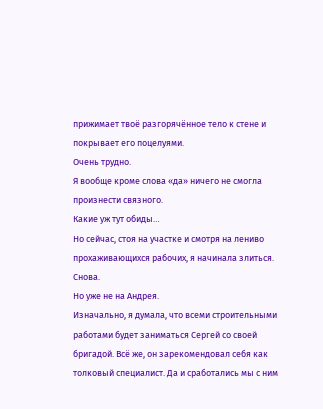прижимает твоё разгорячённое тело к стене и покрывает его поцелуями.
Очень трудно.
Я вообще кроме слова «да» ничего не смогла произнести связного.
Какие уж тут обиды…
Но сейчас, стоя на участке и смотря на лениво прохаживающихся рабочих, я начинала злиться.
Снова.
Но уже не на Андрея.
Изначально, я думала, что всеми строительными работами будет заниматься Сергей со своей бригадой. Всё же, он зарекомендовал себя как толковый специалист. Да и сработались мы с ним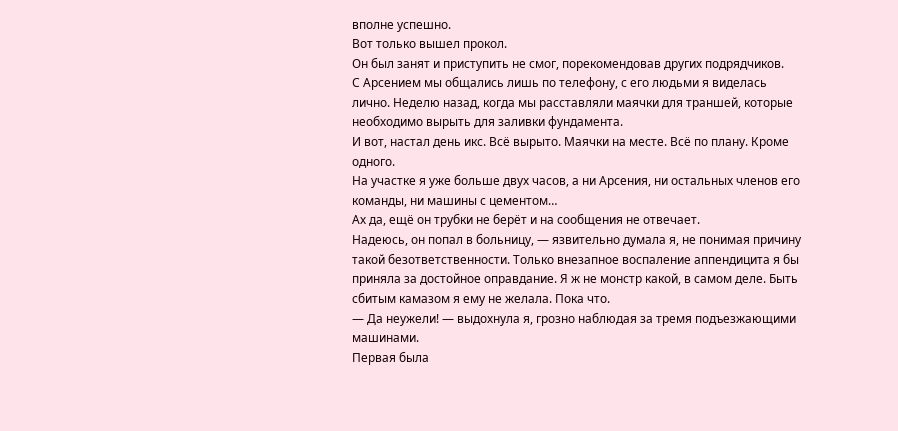вполне успешно.
Вот только вышел прокол.
Он был занят и приступить не смог, порекомендовав других подрядчиков.
С Арсением мы общались лишь по телефону, с его людьми я виделась лично. Неделю назад, когда мы расставляли маячки для траншей, которые необходимо вырыть для заливки фундамента.
И вот, настал день икс. Всё вырыто. Маячки на месте. Всё по плану. Кроме одного.
На участке я уже больше двух часов, а ни Арсения, ни остальных членов его команды, ни машины с цементом…
Ах да, ещё он трубки не берёт и на сообщения не отвечает.
Надеюсь, он попал в больницу, — язвительно думала я, не понимая причину такой безответственности. Только внезапное воспаление аппендицита я бы приняла за достойное оправдание. Я ж не монстр какой, в самом деле. Быть сбитым камазом я ему не желала. Пока что.
— Да неужели! — выдохнула я, грозно наблюдая за тремя подъезжающими машинами.
Первая была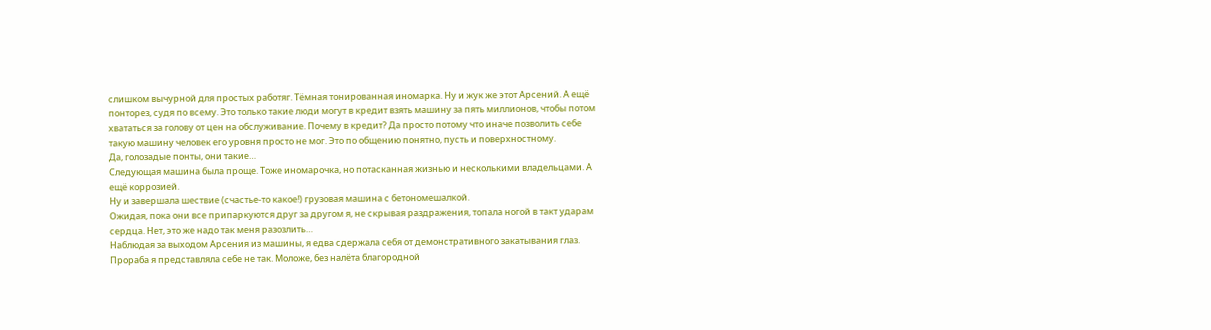слишком вычурной для простых работяг. Тёмная тонированная иномарка. Ну и жук же этот Арсений. А ещё понторез, судя по всему. Это только такие люди могут в кредит взять машину за пять миллионов, чтобы потом хвататься за голову от цен на обслуживание. Почему в кредит? Да просто потому что иначе позволить себе такую машину человек его уровня просто не мог. Это по общению понятно, пусть и поверхностному.
Да, голозадые понты, они такие…
Следующая машина была проще. Тоже иномарочка, но потасканная жизнью и несколькими владельцами. А ещё коррозией.
Ну и завершала шествие (счастье-то какое!) грузовая машина с бетономешалкой.
Ожидая, пока они все припаркуются друг за другом я, не скрывая раздражения, топала ногой в такт ударам сердца. Нет, это же надо так меня разозлить…
Наблюдая за выходом Арсения из машины, я едва сдержала себя от демонстративного закатывания глаз. Прораба я представляла себе не так. Моложе, без налёта благородной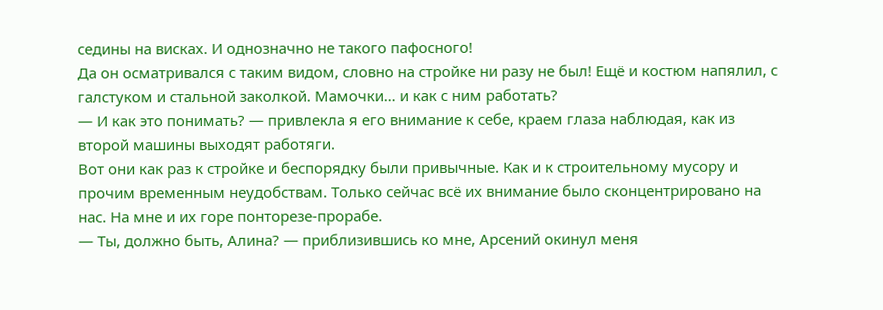седины на висках. И однозначно не такого пафосного!
Да он осматривался с таким видом, словно на стройке ни разу не был! Ещё и костюм напялил, с галстуком и стальной заколкой. Мамочки… и как с ним работать?
— И как это понимать? — привлекла я его внимание к себе, краем глаза наблюдая, как из второй машины выходят работяги.
Вот они как раз к стройке и беспорядку были привычные. Как и к строительному мусору и прочим временным неудобствам. Только сейчас всё их внимание было сконцентрировано на нас. На мне и их горе понторезе-прорабе.
— Ты, должно быть, Алина? — приблизившись ко мне, Арсений окинул меня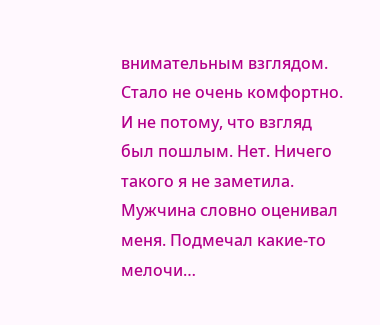внимательным взглядом.
Стало не очень комфортно.
И не потому, что взгляд был пошлым. Нет. Ничего такого я не заметила. Мужчина словно оценивал меня. Подмечал какие-то мелочи…